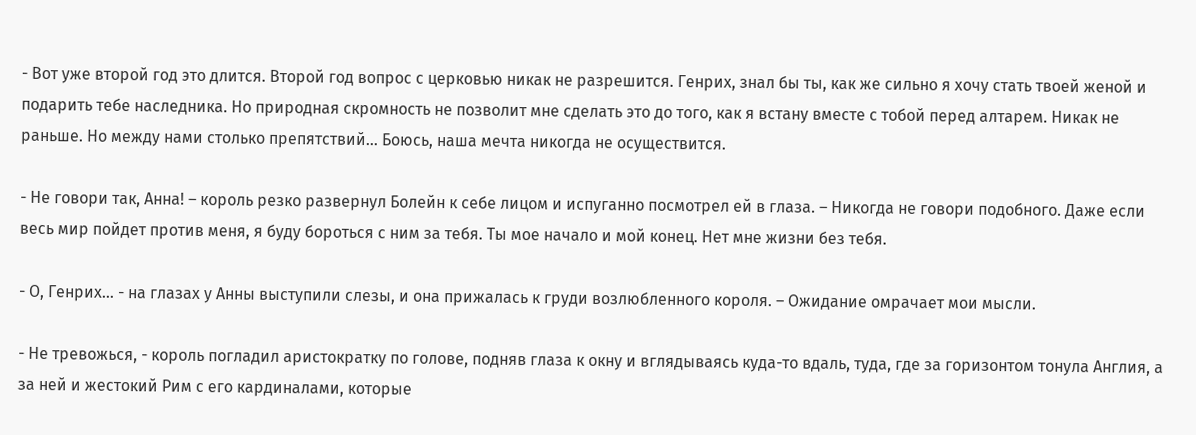- Вот уже второй год это длится. Второй год вопрос с церковью никак не разрешится. Генрих, знал бы ты, как же сильно я хочу стать твоей женой и подарить тебе наследника. Но природная скромность не позволит мне сделать это до того, как я встану вместе с тобой перед алтарем. Никак не раньше. Но между нами столько препятствий… Боюсь, наша мечта никогда не осуществится.

- Не говори так, Анна! – король резко развернул Болейн к себе лицом и испуганно посмотрел ей в глаза. – Никогда не говори подобного. Даже если весь мир пойдет против меня, я буду бороться с ним за тебя. Ты мое начало и мой конец. Нет мне жизни без тебя.

- О, Генрих… - на глазах у Анны выступили слезы, и она прижалась к груди возлюбленного короля. – Ожидание омрачает мои мысли.

- Не тревожься, - король погладил аристократку по голове, подняв глаза к окну и вглядываясь куда-то вдаль, туда, где за горизонтом тонула Англия, а за ней и жестокий Рим с его кардиналами, которые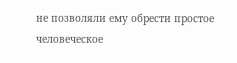не позволяли ему обрести простое человеческое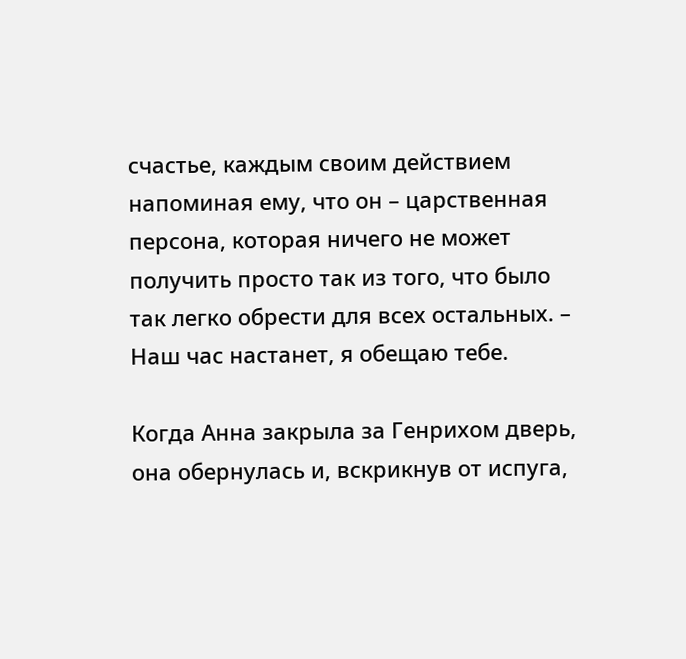счастье, каждым своим действием напоминая ему, что он – царственная персона, которая ничего не может получить просто так из того, что было так легко обрести для всех остальных. – Наш час настанет, я обещаю тебе.

Когда Анна закрыла за Генрихом дверь, она обернулась и, вскрикнув от испуга,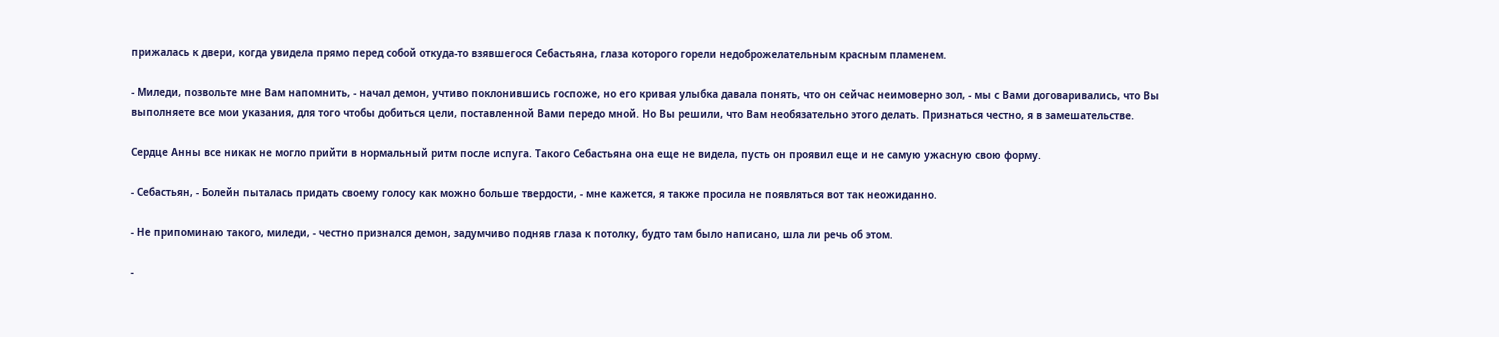прижалась к двери, когда увидела прямо перед собой откуда-то взявшегося Себастьяна, глаза которого горели недоброжелательным красным пламенем.

- Миледи, позвольте мне Вам напомнить, - начал демон, учтиво поклонившись госпоже, но его кривая улыбка давала понять, что он сейчас неимоверно зол, - мы с Вами договаривались, что Вы выполняете все мои указания, для того чтобы добиться цели, поставленной Вами передо мной. Но Вы решили, что Вам необязательно этого делать. Признаться честно, я в замешательстве.

Сердце Анны все никак не могло прийти в нормальный ритм после испуга. Такого Себастьяна она еще не видела, пусть он проявил еще и не самую ужасную свою форму.

- Себастьян, - Болейн пыталась придать своему голосу как можно больше твердости, - мне кажется, я также просила не появляться вот так неожиданно.

- Не припоминаю такого, миледи, - честно признался демон, задумчиво подняв глаза к потолку, будто там было написано, шла ли речь об этом.

-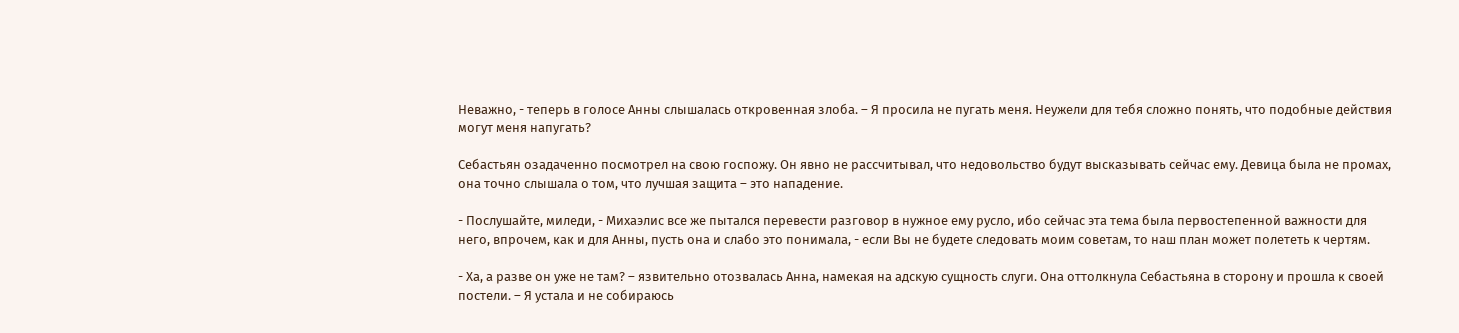Неважно, - теперь в голосе Анны слышалась откровенная злоба. – Я просила не пугать меня. Неужели для тебя сложно понять, что подобные действия могут меня напугать?

Себастьян озадаченно посмотрел на свою госпожу. Он явно не рассчитывал, что недовольство будут высказывать сейчас ему. Девица была не промах, она точно слышала о том, что лучшая защита – это нападение.

- Послушайте, миледи, - Михаэлис все же пытался перевести разговор в нужное ему русло, ибо сейчас эта тема была первостепенной важности для него, впрочем, как и для Анны, пусть она и слабо это понимала, - если Вы не будете следовать моим советам, то наш план может полететь к чертям.

- Ха, а разве он уже не там? – язвительно отозвалась Анна, намекая на адскую сущность слуги. Она оттолкнула Себастьяна в сторону и прошла к своей постели. – Я устала и не собираюсь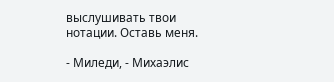выслушивать твои нотации. Оставь меня.

- Миледи, - Михаэлис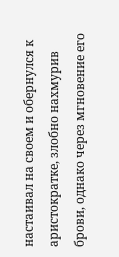настаивал на своем и обернулся к аристократке, злобно нахмурив брови, однако через мгновение его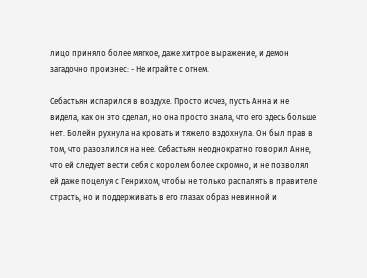лицо приняло более мягкое, даже хитрое выражение, и демон загадочно произнес: - Не играйте с огнем.

Себастьян испарился в воздухе. Просто исчез, пусть Анна и не видела, как он это сделал, но она просто знала, что его здесь больше нет. Болейн рухнула на кровать и тяжело вздохнула. Он был прав в том, что разозлился на нее. Себастьян неоднократно говорил Анне, что ей следует вести себя с королем более скромно, и не позволял ей даже поцелуя с Генрихом, чтобы не только распалять в правителе страсть, но и поддерживать в его глазах образ невинной и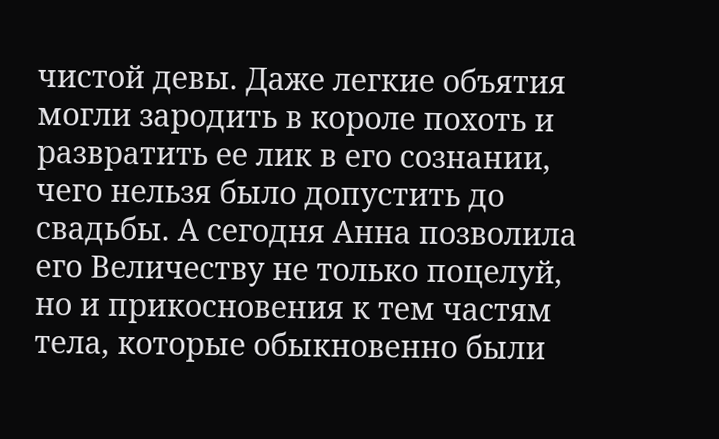чистой девы. Даже легкие объятия могли зародить в короле похоть и развратить ее лик в его сознании, чего нельзя было допустить до свадьбы. А сегодня Анна позволила его Величеству не только поцелуй, но и прикосновения к тем частям тела, которые обыкновенно были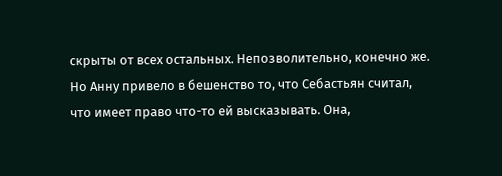скрыты от всех остальных. Непозволительно, конечно же. Но Анну привело в бешенство то, что Себастьян считал, что имеет право что-то ей высказывать. Она,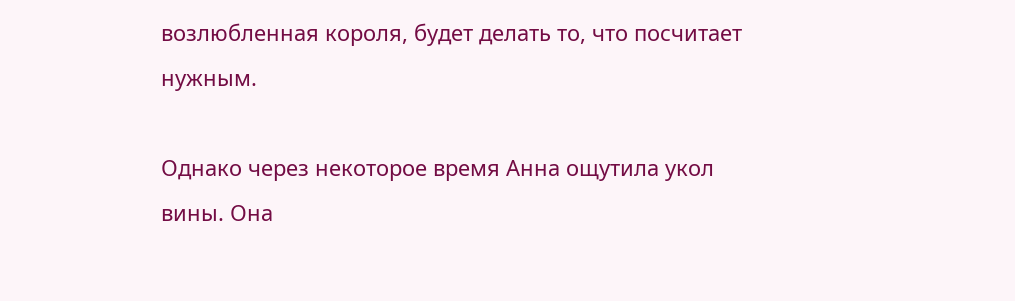возлюбленная короля, будет делать то, что посчитает нужным.

Однако через некоторое время Анна ощутила укол вины. Она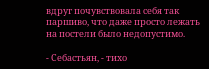вдруг почувствовала себя так паршиво, что даже просто лежать на постели было недопустимо.

- Себастьян, - тихо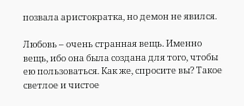позвала аристократка, но демон не явился.

Любовь – очень странная вещь. Именно вещь, ибо она была создана для того, чтобы ею пользоваться. Как же, спросите вы? Такое светлое и чистое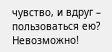чувство, и вдруг – пользоваться ею? Невозможно!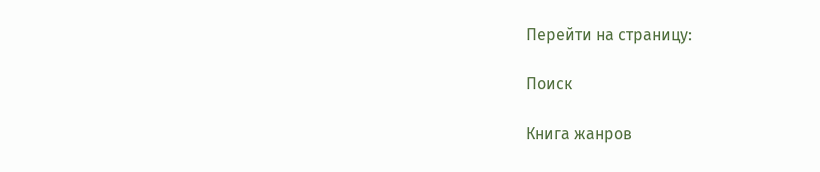Перейти на страницу:

Поиск

Книга жанров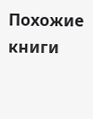Похожие книги